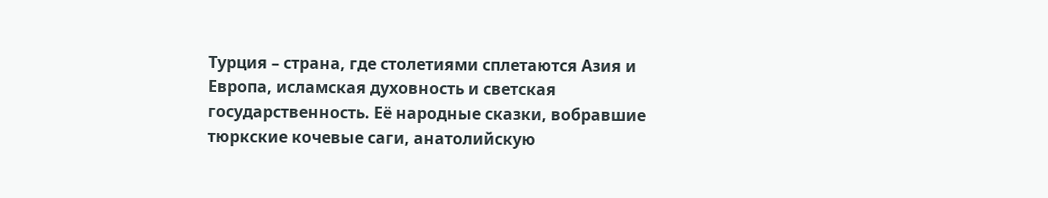Турция – страна, где столетиями сплетаются Азия и Европа, исламская духовность и светская государственность. Её народные сказки, вобравшие тюркские кочевые саги, анатолийскую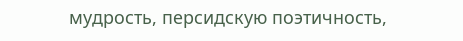мудрость, персидскую поэтичность,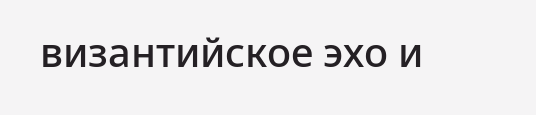византийское эхо и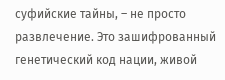суфийские тайны, – не просто развлечение. Это зашифрованный генетический код нации, живой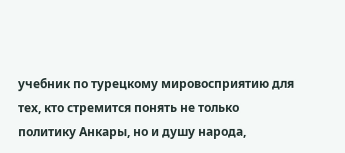учебник по турецкому мировосприятию для тех, кто стремится понять не только политику Анкары, но и душу народа,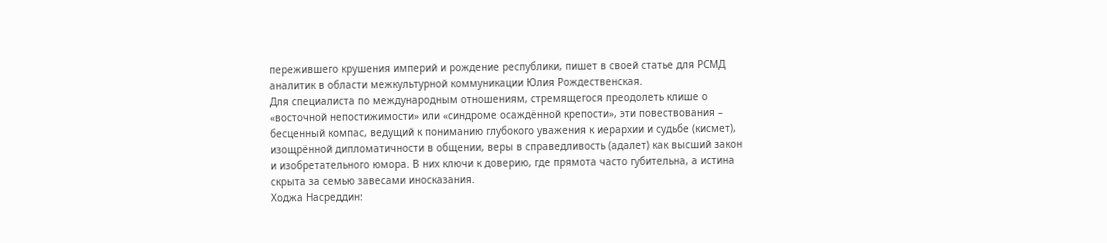пережившего крушения империй и рождение республики, пишет в своей статье для РСМД аналитик в области межкультурной коммуникации Юлия Рождественская.
Для специалиста по международным отношениям, стремящегося преодолеть клише о «восточной непостижимости» или «синдроме осаждённой крепости», эти повествования – бесценный компас, ведущий к пониманию глубокого уважения к иерархии и судьбе (кисмет), изощрённой дипломатичности в общении, веры в справедливость (адалет) как высший закон и изобретательного юмора. В них ключи к доверию, где прямота часто губительна, а истина скрыта за семью завесами иносказания.
Ходжа Насреддин: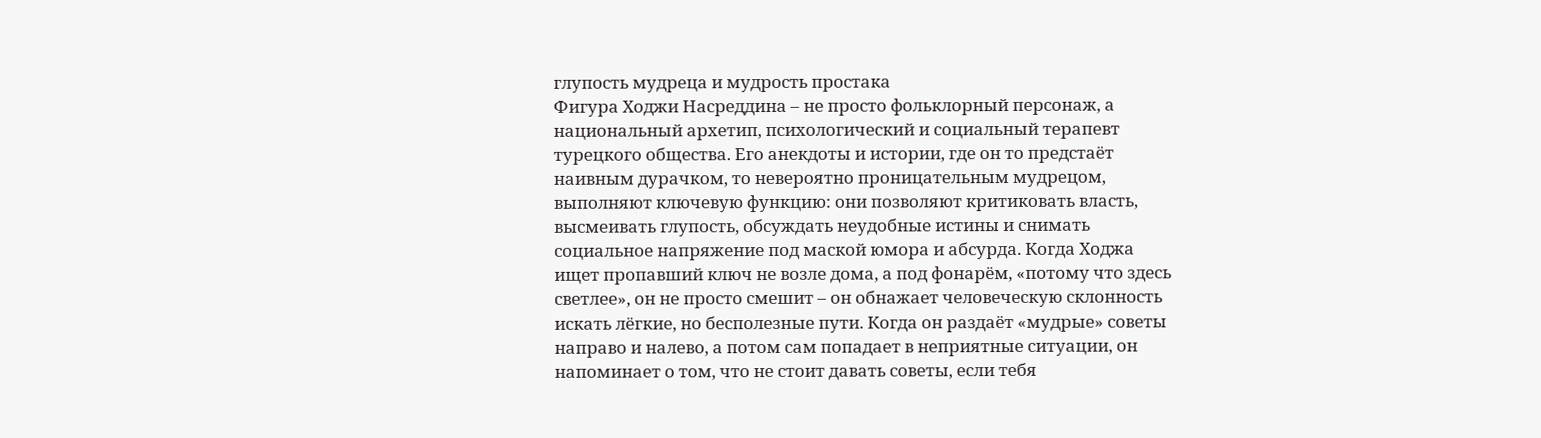глупость мудреца и мудрость простака
Фигура Ходжи Насреддина – не просто фольклорный персонаж, а национальный архетип, психологический и социальный терапевт турецкого общества. Его анекдоты и истории, где он то предстаёт наивным дурачком, то невероятно проницательным мудрецом, выполняют ключевую функцию: они позволяют критиковать власть, высмеивать глупость, обсуждать неудобные истины и снимать социальное напряжение под маской юмора и абсурда. Когда Ходжа ищет пропавший ключ не возле дома, а под фонарём, «потому что здесь светлее», он не просто смешит – он обнажает человеческую склонность искать лёгкие, но бесполезные пути. Когда он раздаёт «мудрые» советы направо и налево, а потом сам попадает в неприятные ситуации, он напоминает о том, что не стоит давать советы, если тебя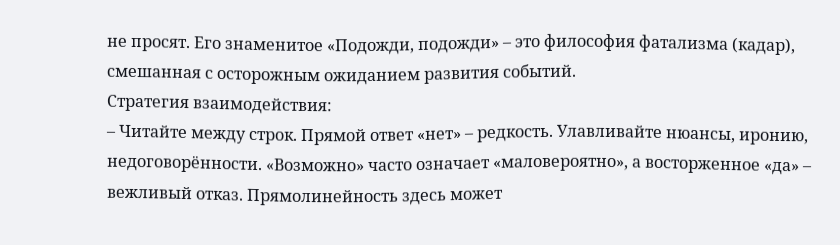не просят. Его знаменитое «Подожди, подожди» – это философия фатализма (кадар), смешанная с осторожным ожиданием развития событий.
Стратегия взаимодействия:
– Читайте между строк. Прямой ответ «нет» – редкость. Улавливайте нюансы, иронию, недоговорённости. «Возможно» часто означает «маловероятно», а восторженное «да» – вежливый отказ. Прямолинейность здесь может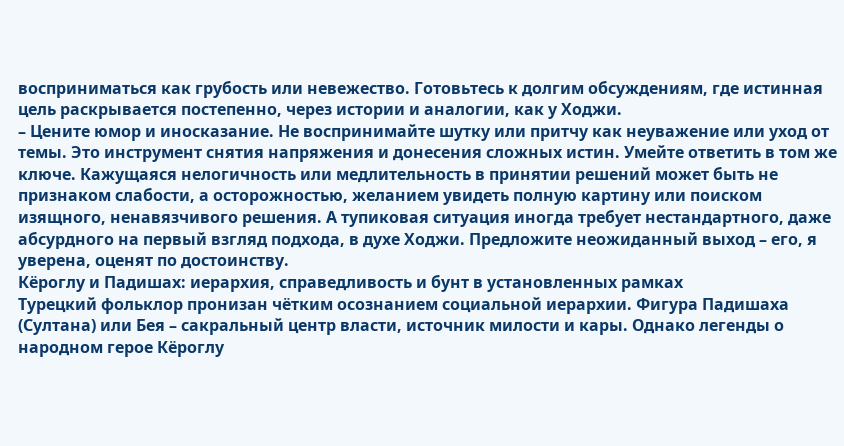восприниматься как грубость или невежество. Готовьтесь к долгим обсуждениям, где истинная цель раскрывается постепенно, через истории и аналогии, как у Ходжи.
– Цените юмор и иносказание. Не воспринимайте шутку или притчу как неуважение или уход от темы. Это инструмент снятия напряжения и донесения сложных истин. Умейте ответить в том же ключе. Кажущаяся нелогичность или медлительность в принятии решений может быть не признаком слабости, а осторожностью, желанием увидеть полную картину или поиском изящного, ненавязчивого решения. А тупиковая ситуация иногда требует нестандартного, даже абсурдного на первый взгляд подхода, в духе Ходжи. Предложите неожиданный выход – его, я уверена, оценят по достоинству.
Кёроглу и Падишах: иерархия, справедливость и бунт в установленных рамках
Турецкий фольклор пронизан чётким осознанием социальной иерархии. Фигура Падишаха (Султана) или Бея – сакральный центр власти, источник милости и кары. Однако легенды о народном герое Кёроглу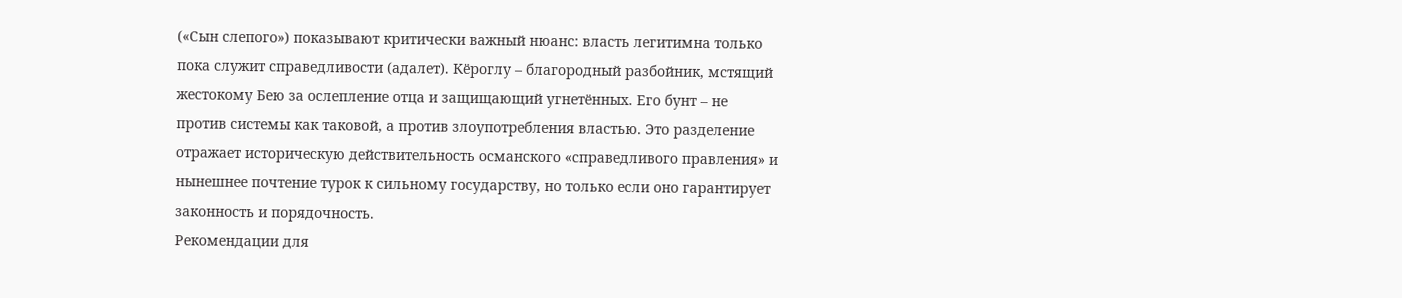(«Сын слепого») показывают критически важный нюанс: власть легитимна только пока служит справедливости (адалет). Кёроглу – благородный разбойник, мстящий жестокому Бею за ослепление отца и защищающий угнетённых. Его бунт – не против системы как таковой, а против злоупотребления властью. Это разделение отражает историческую действительность османского «справедливого правления» и нынешнее почтение турок к сильному государству, но только если оно гарантирует законность и порядочность.
Рекомендации для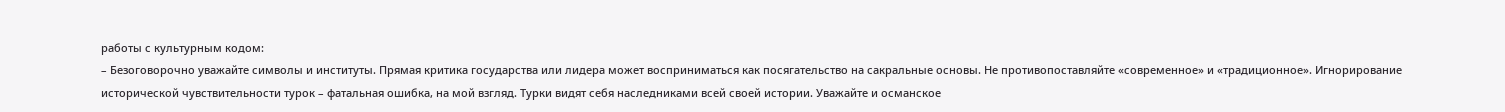работы с культурным кодом:
– Безоговорочно уважайте символы и институты. Прямая критика государства или лидера может восприниматься как посягательство на сакральные основы. Не противопоставляйте «современное» и «традиционное». Игнорирование исторической чувствительности турок – фатальная ошибка, на мой взгляд. Турки видят себя наследниками всей своей истории. Уважайте и османское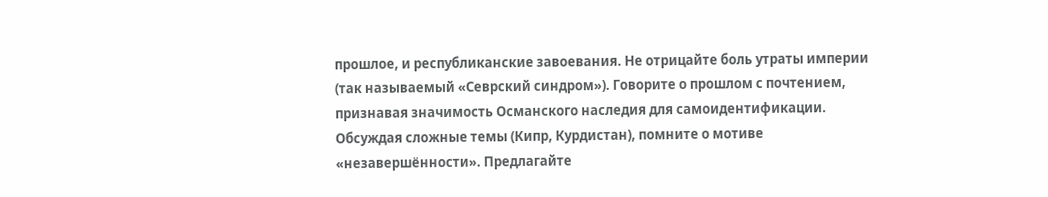прошлое, и республиканские завоевания. Не отрицайте боль утраты империи (так называемый «Севрский синдром»). Говорите о прошлом с почтением, признавая значимость Османского наследия для самоидентификации. Обсуждая сложные темы (Кипр, Курдистан), помните о мотиве «незавершённости». Предлагайте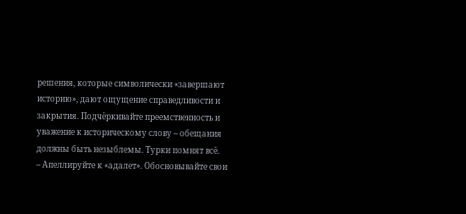решения, которые символически «завершают историю», дают ощущение справедливости и закрытия. Подчёркивайте преемственность и уважение к историческому слову – обещания должны быть незыблемы. Турки помнят всё.
– Апеллируйте к «адалет». Обосновывайте свои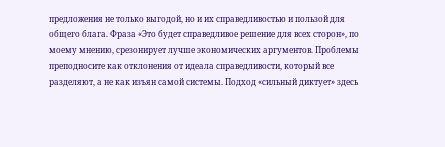предложения не только выгодой, но и их справедливостью и пользой для общего блага. Фраза «Это будет справедливое решение для всех сторон», по моему мнению, срезонирует лучше экономических аргументов. Проблемы преподносите как отклонения от идеала справедливости, который все разделяют, а не как изъян самой системы. Подход «сильный диктует» здесь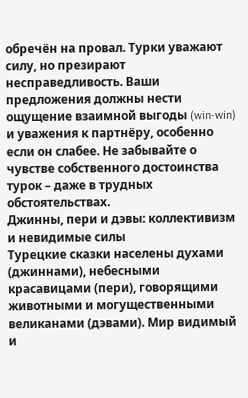обречён на провал. Турки уважают силу, но презирают несправедливость. Ваши предложения должны нести ощущение взаимной выгоды (win-win) и уважения к партнёру, особенно если он слабее. Не забывайте о чувстве собственного достоинства турок – даже в трудных обстоятельствах.
Джинны, пери и дэвы: коллективизм и невидимые силы
Турецкие сказки населены духами (джиннами), небесными красавицами (пери), говорящими животными и могущественными великанами (дэвами). Мир видимый и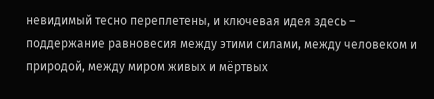невидимый тесно переплетены, и ключевая идея здесь – поддержание равновесия между этими силами, между человеком и природой, между миром живых и мёртвых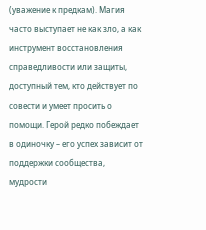(уважение к предкам). Магия часто выступает не как зло, а как инструмент восстановления справедливости или защиты, доступный тем, кто действует по совести и умеет просить о помощи. Герой редко побеждает в одиночку – его успех зависит от поддержки сообщества, мудрости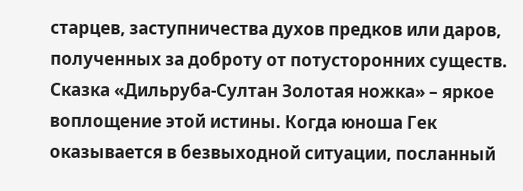старцев, заступничества духов предков или даров, полученных за доброту от потусторонних существ. Сказка «Дильруба-Султан Золотая ножка» – яркое воплощение этой истины. Когда юноша Гек оказывается в безвыходной ситуации, посланный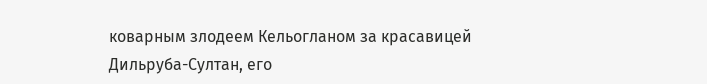коварным злодеем Кельогланом за красавицей Дильруба-Султан, его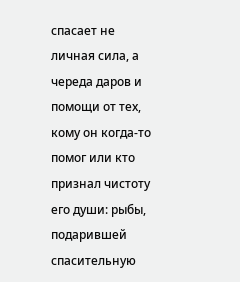спасает не личная сила, а череда даров и помощи от тех, кому он когда-то помог или кто признал чистоту его души: рыбы, подарившей спасительную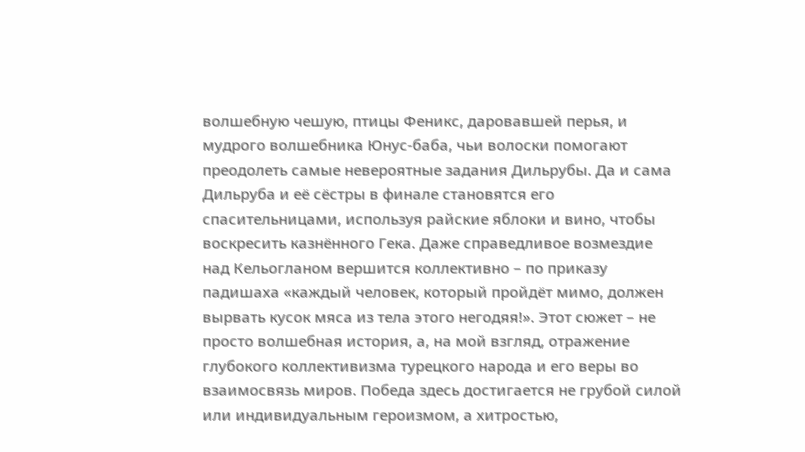волшебную чешую, птицы Феникс, даровавшей перья, и мудрого волшебника Юнус-баба, чьи волоски помогают преодолеть самые невероятные задания Дильрубы. Да и сама Дильруба и её сёстры в финале становятся его спасительницами, используя райские яблоки и вино, чтобы воскресить казнённого Гека. Даже справедливое возмездие над Кельогланом вершится коллективно – по приказу падишаха «каждый человек, который пройдёт мимо, должен вырвать кусок мяса из тела этого негодяя!». Этот сюжет – не просто волшебная история, а, на мой взгляд, отражение глубокого коллективизма турецкого народа и его веры во взаимосвязь миров. Победа здесь достигается не грубой силой или индивидуальным героизмом, а хитростью,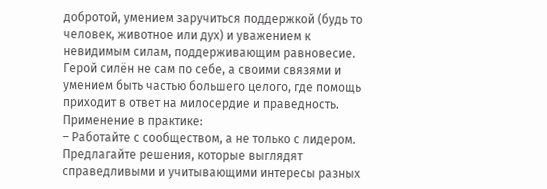добротой, умением заручиться поддержкой (будь то человек, животное или дух) и уважением к невидимым силам, поддерживающим равновесие. Герой силён не сам по себе, а своими связями и умением быть частью большего целого, где помощь приходит в ответ на милосердие и праведность.
Применение в практике:
– Работайте с сообществом, а не только с лидером. Предлагайте решения, которые выглядят справедливыми и учитывающими интересы разных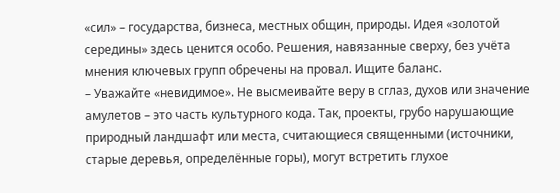«сил» – государства, бизнеса, местных общин, природы. Идея «золотой середины» здесь ценится особо. Решения, навязанные сверху, без учёта мнения ключевых групп обречены на провал. Ищите баланс.
– Уважайте «невидимое». Не высмеивайте веру в сглаз, духов или значение амулетов – это часть культурного кода. Так, проекты, грубо нарушающие природный ландшафт или места, считающиеся священными (источники, старые деревья, определённые горы), могут встретить глухое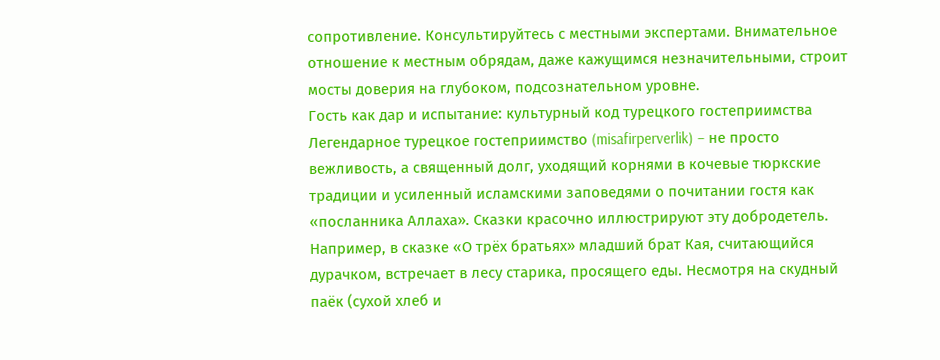сопротивление. Консультируйтесь с местными экспертами. Внимательное отношение к местным обрядам, даже кажущимся незначительными, строит мосты доверия на глубоком, подсознательном уровне.
Гость как дар и испытание: культурный код турецкого гостеприимства
Легендарное турецкое гостеприимство (misafirperverlik) – не просто вежливость, а священный долг, уходящий корнями в кочевые тюркские традиции и усиленный исламскими заповедями о почитании гостя как «посланника Аллаха». Сказки красочно иллюстрируют эту добродетель. Например, в сказке «О трёх братьях» младший брат Кая, считающийся дурачком, встречает в лесу старика, просящего еды. Несмотря на скудный паёк (сухой хлеб и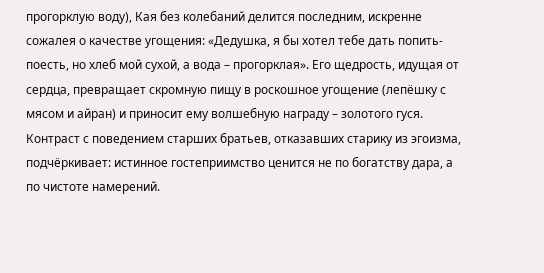прогорклую воду), Кая без колебаний делится последним, искренне сожалея о качестве угощения: «Дедушка, я бы хотел тебе дать попить-поесть, но хлеб мой сухой, а вода – прогорклая». Его щедрость, идущая от сердца, превращает скромную пищу в роскошное угощение (лепёшку с мясом и айран) и приносит ему волшебную награду – золотого гуся. Контраст с поведением старших братьев, отказавших старику из эгоизма, подчёркивает: истинное гостеприимство ценится не по богатству дара, а по чистоте намерений.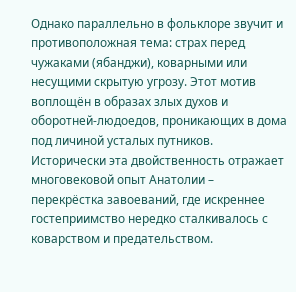Однако параллельно в фольклоре звучит и противоположная тема: страх перед чужаками (ябанджи), коварными или несущими скрытую угрозу. Этот мотив воплощён в образах злых духов и оборотней-людоедов, проникающих в дома под личиной усталых путников. Исторически эта двойственность отражает многовековой опыт Анатолии – перекрёстка завоеваний, где искреннее гостеприимство нередко сталкивалось с коварством и предательством.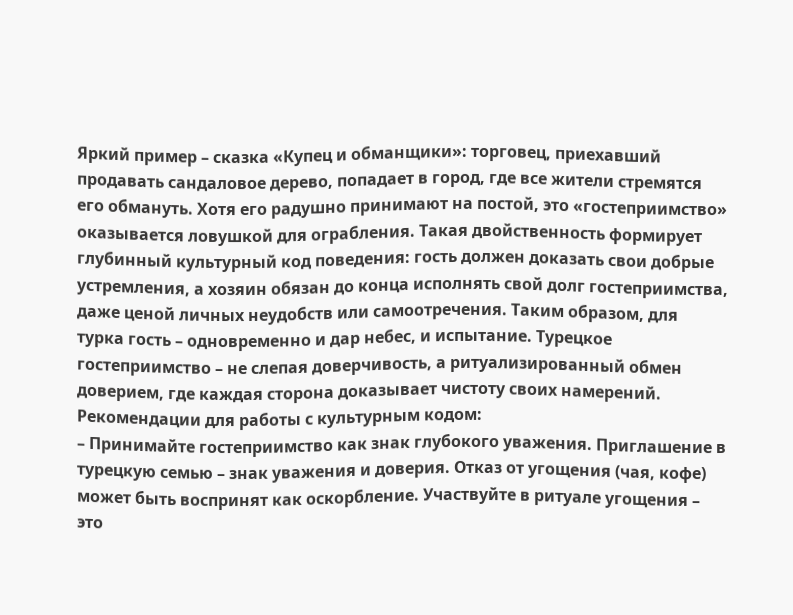Яркий пример – сказка «Купец и обманщики»: торговец, приехавший продавать сандаловое дерево, попадает в город, где все жители стремятся его обмануть. Хотя его радушно принимают на постой, это «гостеприимство» оказывается ловушкой для ограбления. Такая двойственность формирует глубинный культурный код поведения: гость должен доказать свои добрые устремления, а хозяин обязан до конца исполнять свой долг гостеприимства, даже ценой личных неудобств или самоотречения. Таким образом, для турка гость – одновременно и дар небес, и испытание. Турецкое гостеприимство – не слепая доверчивость, а ритуализированный обмен доверием, где каждая сторона доказывает чистоту своих намерений.
Рекомендации для работы с культурным кодом:
– Принимайте гостеприимство как знак глубокого уважения. Приглашение в турецкую семью – знак уважения и доверия. Отказ от угощения (чая, кофе) может быть воспринят как оскорбление. Участвуйте в ритуале угощения – это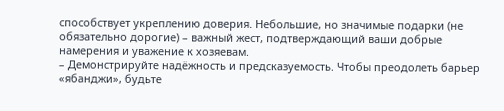способствует укреплению доверия. Небольшие, но значимые подарки (не обязательно дорогие) – важный жест, подтверждающий ваши добрые намерения и уважение к хозяевам.
– Демонстрируйте надёжность и предсказуемость. Чтобы преодолеть барьер «ябанджи», будьте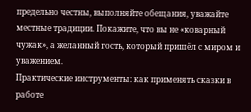предельно честны, выполняйте обещания, уважайте местные традиции. Покажите, что вы не «коварный чужак», а желанный гость, который пришёл с миром и уважением.
Практические инструменты: как применять сказки в работе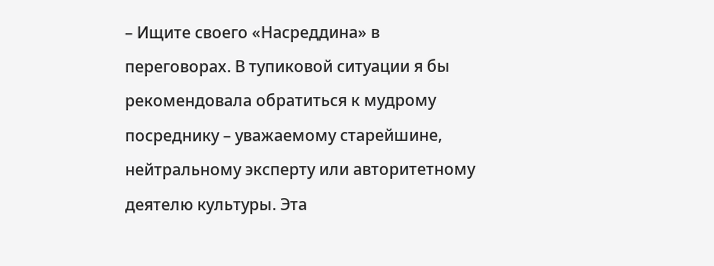– Ищите своего «Насреддина» в переговорах. В тупиковой ситуации я бы рекомендовала обратиться к мудрому посреднику – уважаемому старейшине, нейтральному эксперту или авторитетному деятелю культуры. Эта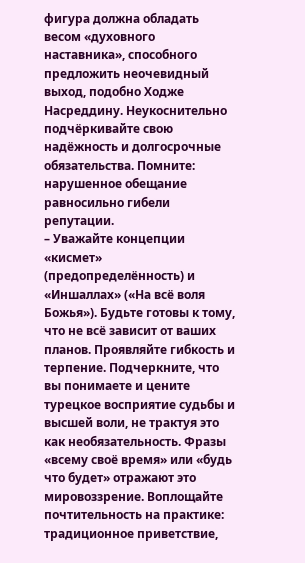фигура должна обладать весом «духовного наставника», способного предложить неочевидный выход, подобно Ходже Насреддину. Неукоснительно подчёркивайте свою надёжность и долгосрочные обязательства. Помните: нарушенное обещание равносильно гибели репутации.
– Уважайте концепции «кисмет» (предопределённость) и «Иншаллах» («На всё воля Божья»). Будьте готовы к тому, что не всё зависит от ваших планов. Проявляйте гибкость и терпение. Подчеркните, что вы понимаете и цените турецкое восприятие судьбы и высшей воли, не трактуя это как необязательность. Фразы «всему своё время» или «будь что будет» отражают это мировоззрение. Воплощайте почтительность на практике: традиционное приветствие,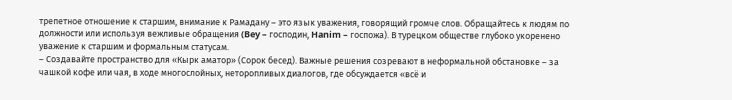трепетное отношение к старшим, внимание к Рамадану – это язык уважения, говорящий громче слов. Обращайтесь к людям по должности или используя вежливые обращения (Bey – господин, Hanim – госпожа). В турецком обществе глубоко укоренено уважение к старшим и формальным статусам.
– Создавайте пространство для «Кырк аматор» (Сорок бесед). Важные решения созревают в неформальной обстановке – за чашкой кофе или чая, в ходе многослойных, неторопливых диалогов, где обсуждается «всё и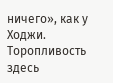ничего», как у Ходжи. Торопливость здесь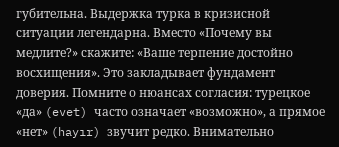губительна. Выдержка турка в кризисной ситуации легендарна. Вместо «Почему вы медлите?» скажите: «Ваше терпение достойно восхищения». Это закладывает фундамент доверия. Помните о нюансах согласия: турецкое «да» (evet) часто означает «возможно», а прямое «нет» (hayır) звучит редко. Внимательно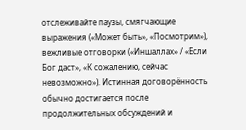отслеживайте паузы, смягчающие выражения («Может быть», «Посмотрим»), вежливые отговорки («Иншаллах» / «Если Бог даст», «К сожалению, сейчас невозможно»). Истинная договорённость обычно достигается после продолжительных обсуждений и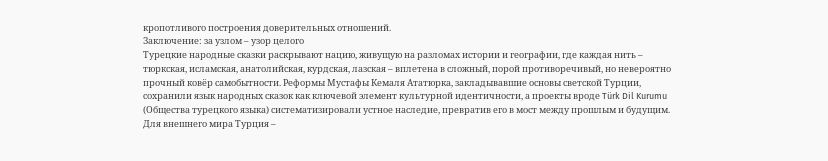кропотливого построения доверительных отношений.
Заключение: за узлом – узор целого
Турецкие народные сказки раскрывают нацию, живущую на разломах истории и географии, где каждая нить – тюркская, исламская, анатолийская, курдская, лазская – вплетена в сложный, порой противоречивый, но невероятно прочный ковёр самобытности. Реформы Мустафы Кемаля Ататюрка, закладывавшие основы светской Турции, сохранили язык народных сказок как ключевой элемент культурной идентичности, а проекты вроде Türk Dil Kurumu (Общества турецкого языка) систематизировали устное наследие, превратив его в мост между прошлым и будущим. Для внешнего мира Турция –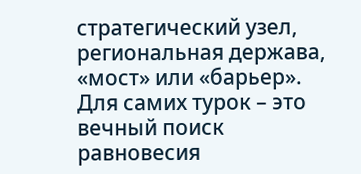стратегический узел, региональная держава, «мост» или «барьер». Для самих турок – это вечный поиск равновесия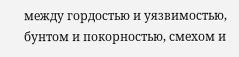между гордостью и уязвимостью, бунтом и покорностью, смехом и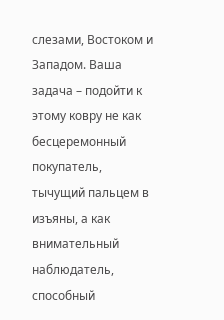слезами, Востоком и Западом. Ваша задача – подойти к этому ковру не как бесцеремонный покупатель, тычущий пальцем в изъяны, а как внимательный наблюдатель, способный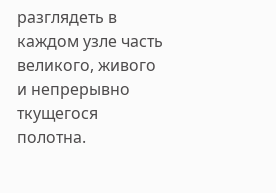разглядеть в каждом узле часть великого, живого и непрерывно ткущегося полотна.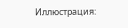Иллюстрация: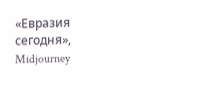«Евразия сегодня», Midjourney